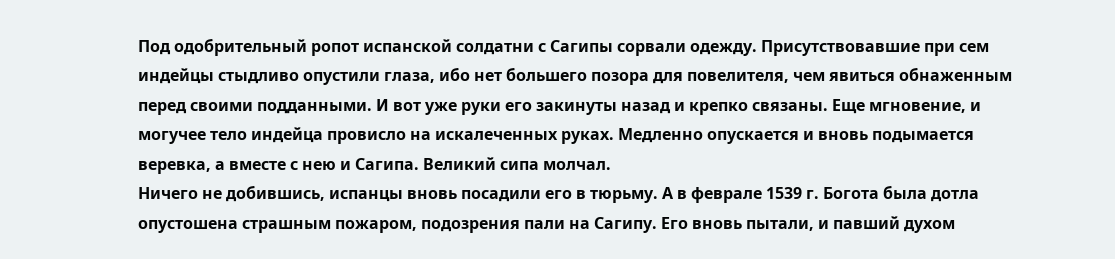Под одобрительный ропот испанской солдатни с Сагипы сорвали одежду. Присутствовавшие при сем индейцы стыдливо опустили глаза, ибо нет большего позора для повелителя, чем явиться обнаженным перед своими подданными. И вот уже руки его закинуты назад и крепко связаны. Еще мгновение, и могучее тело индейца провисло на искалеченных руках. Медленно опускается и вновь подымается веревка, а вместе с нею и Сагипа. Великий сипа молчал.
Ничего не добившись, испанцы вновь посадили его в тюрьму. А в феврале 1539 г. Богота была дотла опустошена страшным пожаром, подозрения пали на Сагипу. Его вновь пытали, и павший духом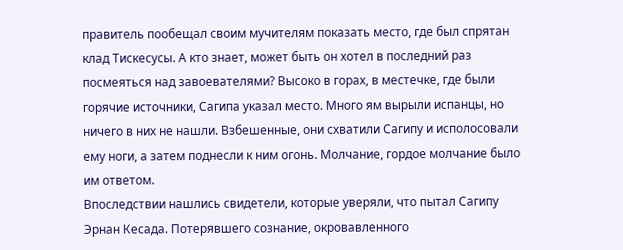правитель пообещал своим мучителям показать место, где был спрятан клад Тискесусы. А кто знает, может быть он хотел в последний раз посмеяться над завоевателями? Высоко в горах, в местечке, где были горячие источники, Сагипа указал место. Много ям вырыли испанцы, но ничего в них не нашли. Взбешенные, они схватили Сагипу и исполосовали ему ноги, а затем поднесли к ним огонь. Молчание, гордое молчание было им ответом.
Впоследствии нашлись свидетели, которые уверяли, что пытал Сагипу Эрнан Кесада. Потерявшего сознание, окровавленного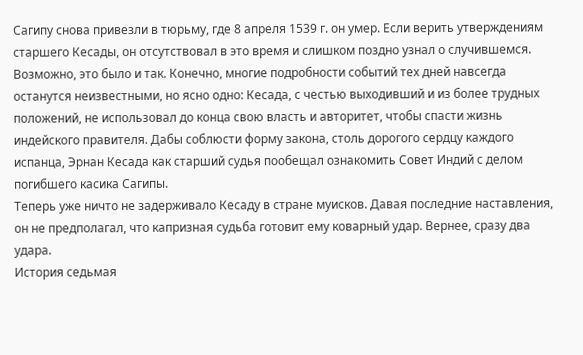Сагипу снова привезли в тюрьму, где 8 апреля 1539 г. он умер. Если верить утверждениям старшего Кесады, он отсутствовал в это время и слишком поздно узнал о случившемся. Возможно, это было и так. Конечно, многие подробности событий тех дней навсегда останутся неизвестными, но ясно одно: Кесада, с честью выходивший и из более трудных положений, не использовал до конца свою власть и авторитет, чтобы спасти жизнь индейского правителя. Дабы соблюсти форму закона, столь дорогого сердцу каждого испанца, Эрнан Кесада как старший судья пообещал ознакомить Совет Индий с делом погибшего касика Сагипы.
Теперь уже ничто не задерживало Кесаду в стране муисков. Давая последние наставления, он не предполагал, что капризная судьба готовит ему коварный удар. Вернее, сразу два удара.
История седьмая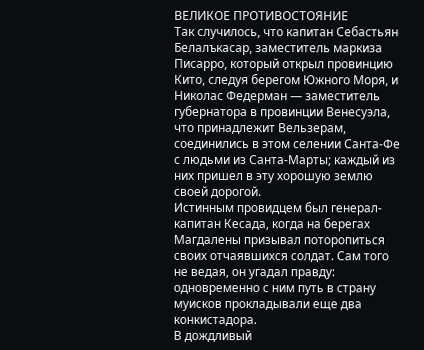ВЕЛИКОЕ ПРОТИВОСТОЯНИЕ
Так случилось, что капитан Себастьян Белалъкасар, заместитель маркиза Писарро, который открыл провинцию Кито, следуя берегом Южного Моря, и Николас Федерман — заместитель губернатора в провинции Венесуэла, что принадлежит Вельзерам, соединились в этом селении Санта-Фе с людьми из Санта-Марты; каждый из них пришел в эту хорошую землю своей дорогой.
Истинным провидцем был генерал-капитан Кесада, когда на берегах Магдалены призывал поторопиться своих отчаявшихся солдат. Сам того не ведая, он угадал правду: одновременно с ним путь в страну муисков прокладывали еще два конкистадора.
В дождливый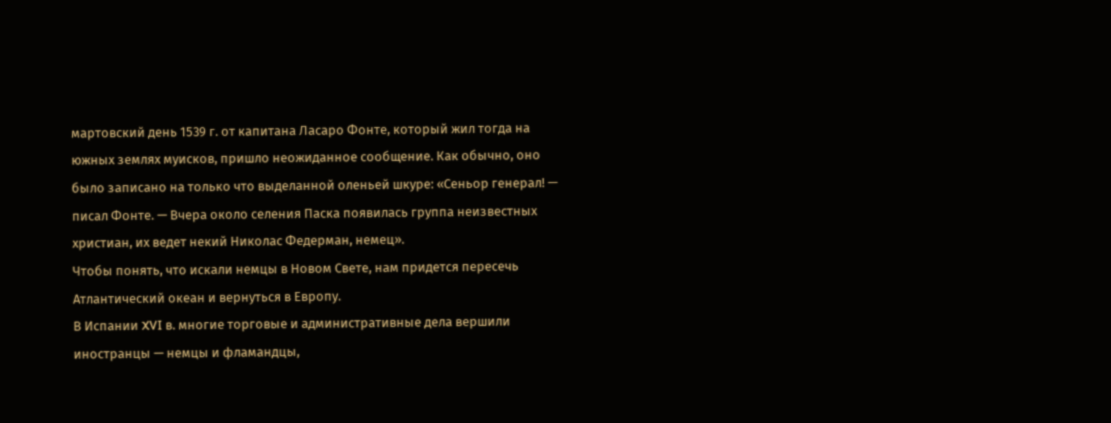мартовский день 1539 г. от капитана Ласаро Фонте, который жил тогда на южных землях муисков, пришло неожиданное сообщение. Как обычно, оно было записано на только что выделанной оленьей шкуре: «Сеньор генерал! — писал Фонте. — Вчера около селения Паска появилась группа неизвестных христиан, их ведет некий Николас Федерман, немец».
Чтобы понять, что искали немцы в Новом Свете, нам придется пересечь Атлантический океан и вернуться в Европу.
В Испании XVI в. многие торговые и административные дела вершили иностранцы — немцы и фламандцы,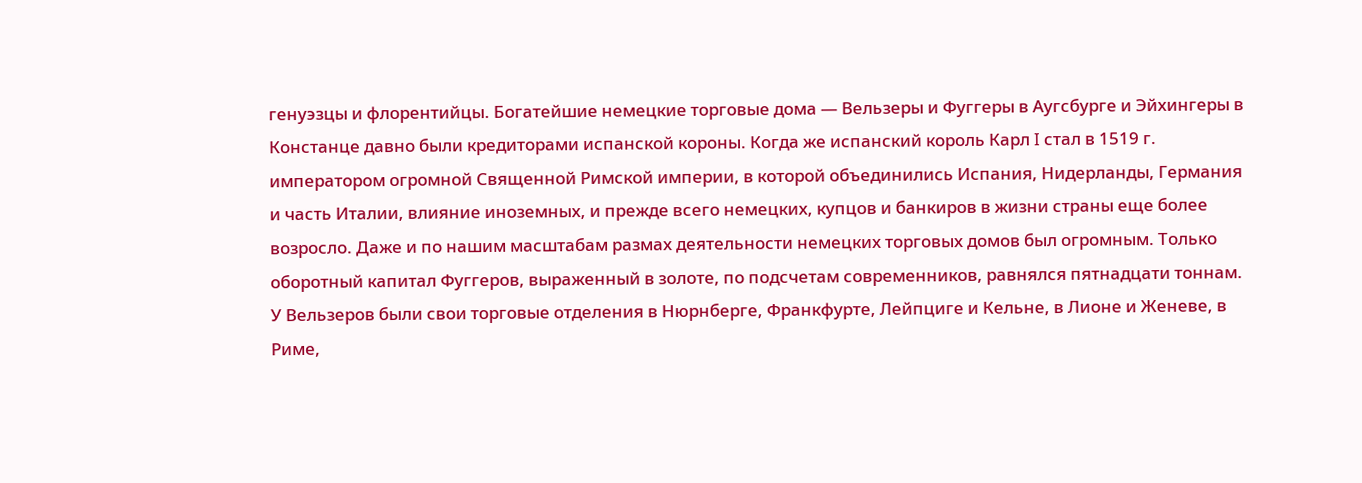генуэзцы и флорентийцы. Богатейшие немецкие торговые дома — Вельзеры и Фуггеры в Аугсбурге и Эйхингеры в Констанце давно были кредиторами испанской короны. Когда же испанский король Карл I стал в 1519 г. императором огромной Священной Римской империи, в которой объединились Испания, Нидерланды, Германия и часть Италии, влияние иноземных, и прежде всего немецких, купцов и банкиров в жизни страны еще более возросло. Даже и по нашим масштабам размах деятельности немецких торговых домов был огромным. Только оборотный капитал Фуггеров, выраженный в золоте, по подсчетам современников, равнялся пятнадцати тоннам.
У Вельзеров были свои торговые отделения в Нюрнберге, Франкфурте, Лейпциге и Кельне, в Лионе и Женеве, в Риме,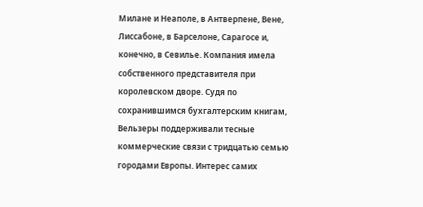Милане и Неаполе, в Антверпене, Вене, Лиссабоне, в Барселоне, Сарагосе и, конечно, в Севилье. Компания имела собственного представителя при королевском дворе. Судя по сохранившимся бухгалтерским книгам, Вельзеры поддерживали тесные коммерческие связи с тридцатью семью городами Европы. Интерес самих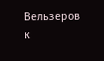Вельзеров к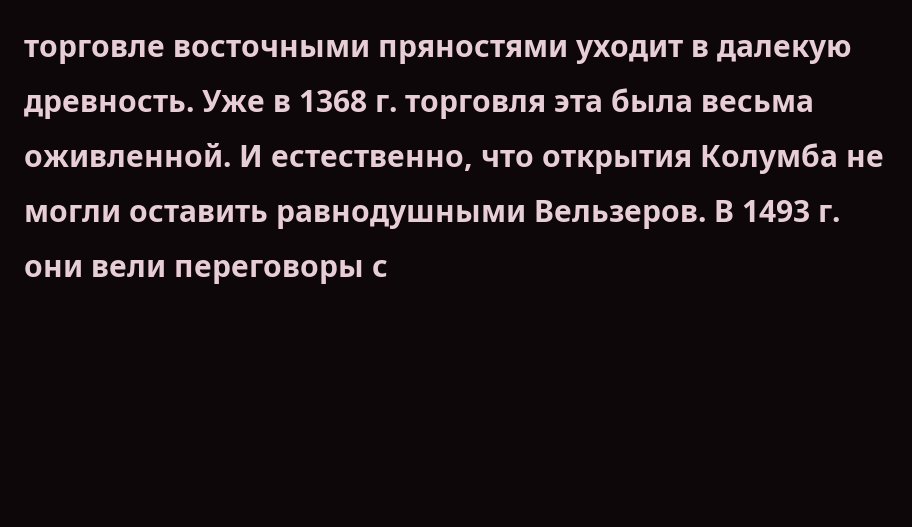торговле восточными пряностями уходит в далекую древность. Уже в 1368 г. торговля эта была весьма оживленной. И естественно, что открытия Колумба не могли оставить равнодушными Вельзеров. В 1493 г. они вели переговоры с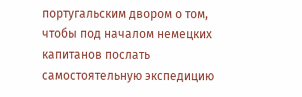португальским двором о том, чтобы под началом немецких капитанов послать самостоятельную экспедицию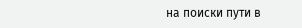на поиски пути в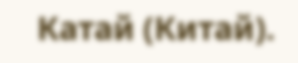Катай (Китай).